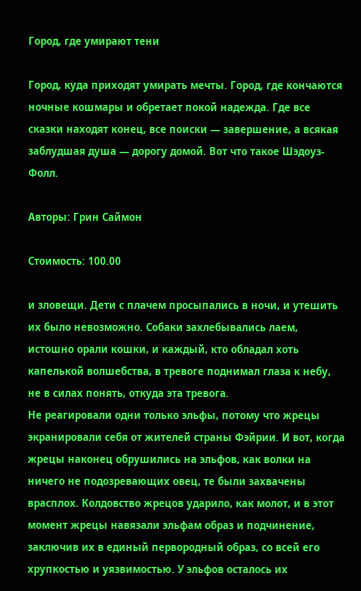Город, где умирают тени

Город, куда приходят умирать мечты. Город, где кончаются ночные кошмары и обретает покой надежда. Где все сказки находят конец, все поиски — завершение, а всякая заблудшая душа — дорогу домой. Вот что такое Шэдоуз-Фолл.

Авторы: Грин Саймон

Стоимость: 100.00

и зловещи. Дети с плачем просыпались в ночи, и утешить их было невозможно. Собаки захлебывались лаем, истошно орали кошки, и каждый, кто обладал хоть капелькой волшебства, в тревоге поднимал глаза к небу, не в силах понять, откуда эта тревога.
Не реагировали одни только эльфы, потому что жрецы экранировали себя от жителей страны Фэйрии. И вот, когда жрецы наконец обрушились на эльфов, как волки на ничего не подозревающих овец, те были захвачены врасплох. Колдовство жрецов ударило, как молот, и в этот момент жрецы навязали эльфам образ и подчинение, заключив их в единый первородный образ, со всей его хрупкостью и уязвимостью. У эльфов осталось их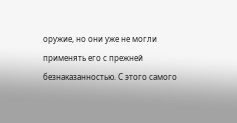оружие, но они уже не могли применять его с прежней безнаказанностью. С этого самого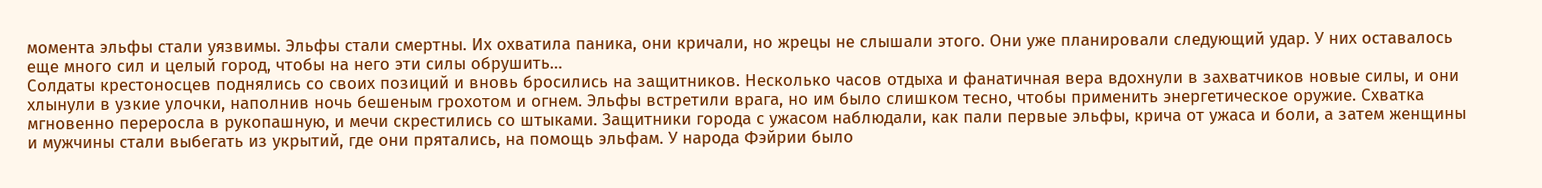момента эльфы стали уязвимы. Эльфы стали смертны. Их охватила паника, они кричали, но жрецы не слышали этого. Они уже планировали следующий удар. У них оставалось еще много сил и целый город, чтобы на него эти силы обрушить…
Солдаты крестоносцев поднялись со своих позиций и вновь бросились на защитников. Несколько часов отдыха и фанатичная вера вдохнули в захватчиков новые силы, и они хлынули в узкие улочки, наполнив ночь бешеным грохотом и огнем. Эльфы встретили врага, но им было слишком тесно, чтобы применить энергетическое оружие. Схватка мгновенно переросла в рукопашную, и мечи скрестились со штыками. Защитники города с ужасом наблюдали, как пали первые эльфы, крича от ужаса и боли, а затем женщины и мужчины стали выбегать из укрытий, где они прятались, на помощь эльфам. У народа Фэйрии было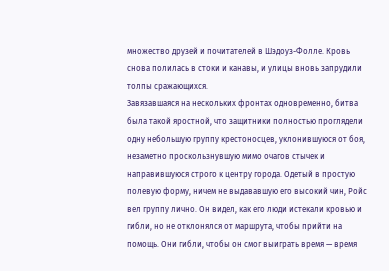множество друзей и почитателей в Шэдоуз-Фолле. Кровь снова полилась в стоки и канавы, и улицы вновь запрудили толпы сражающихся.
Завязавшаяся на нескольких фронтах одновременно, битва была такой яростной, что защитники полностью проглядели одну небольшую группу крестоносцев, уклонившуюся от боя, незаметно проскользнувшую мимо очагов стычек и направившуюся строго к центру города. Одетый в простую полевую форму, ничем не выдававшую его высокий чин, Ройс вел группу лично. Он видел, как его люди истекали кровью и гибли, но не отклонялся от маршрута, чтобы прийти на помощь. Они гибли, чтобы он смог выиграть время — время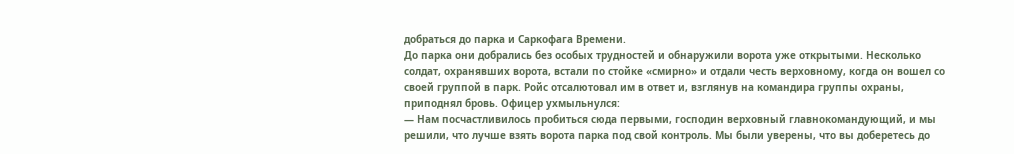добраться до парка и Саркофага Времени.
До парка они добрались без особых трудностей и обнаружили ворота уже открытыми. Несколько солдат, охранявших ворота, встали по стойке «смирно» и отдали честь верховному, когда он вошел со своей группой в парк. Ройс отсалютовал им в ответ и, взглянув на командира группы охраны, приподнял бровь. Офицер ухмыльнулся:
— Нам посчастливилось пробиться сюда первыми, господин верховный главнокомандующий, и мы решили, что лучше взять ворота парка под свой контроль. Мы были уверены, что вы доберетесь до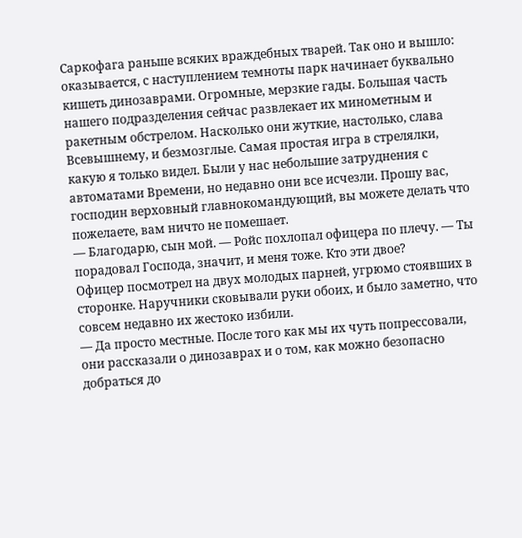Саркофага раньше всяких враждебных тварей. Так оно и вышло: оказывается, с наступлением темноты парк начинает буквально кишеть динозаврами. Огромные, мерзкие гады. Большая часть нашего подразделения сейчас развлекает их минометным и ракетным обстрелом. Насколько они жуткие, настолько, слава Всевышнему, и безмозглые. Самая простая игра в стрелялки, какую я только видел. Были у нас небольшие затруднения с автоматами Времени, но недавно они все исчезли. Прошу вас, господин верховный главнокомандующий, вы можете делать что пожелаете, вам ничто не помешает.
— Благодарю, сын мой. — Ройс похлопал офицера по плечу. — Ты порадовал Господа, значит, и меня тоже. Кто эти двое?
Офицер посмотрел на двух молодых парней, угрюмо стоявших в сторонке. Наручники сковывали руки обоих, и было заметно, что совсем недавно их жестоко избили.
— Да просто местные. После того как мы их чуть попрессовали, они рассказали о динозаврах и о том, как можно безопасно добраться до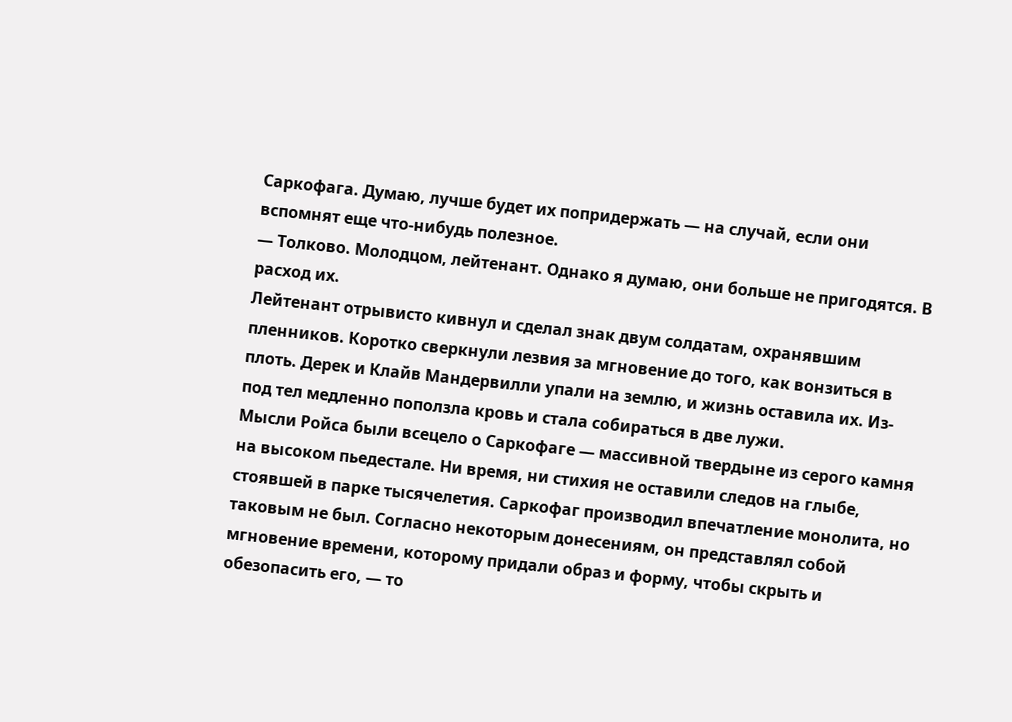Саркофага. Думаю, лучше будет их попридержать — на случай, если они вспомнят еще что-нибудь полезное.
— Толково. Молодцом, лейтенант. Однако я думаю, они больше не пригодятся. В расход их.
Лейтенант отрывисто кивнул и сделал знак двум солдатам, охранявшим пленников. Коротко сверкнули лезвия за мгновение до того, как вонзиться в плоть. Дерек и Клайв Мандервилли упали на землю, и жизнь оставила их. Из-под тел медленно поползла кровь и стала собираться в две лужи.
Мысли Ройса были всецело о Саркофаге — массивной твердыне из серого камня на высоком пьедестале. Ни время, ни стихия не оставили следов на глыбе, стоявшей в парке тысячелетия. Саркофаг производил впечатление монолита, но таковым не был. Согласно некоторым донесениям, он представлял собой мгновение времени, которому придали образ и форму, чтобы скрыть и обезопасить его, — то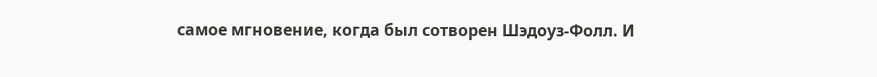самое мгновение, когда был сотворен Шэдоуз-Фолл. И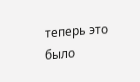теперь это было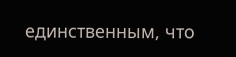единственным, что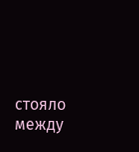стояло между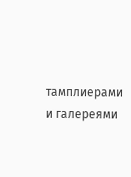тамплиерами и галереями